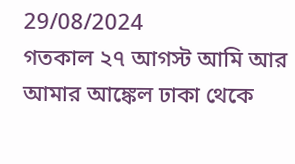29/08/2024
গতকাল ২৭ আগস্ট আমি আর আমার আঙ্কেল ঢাকা থেকে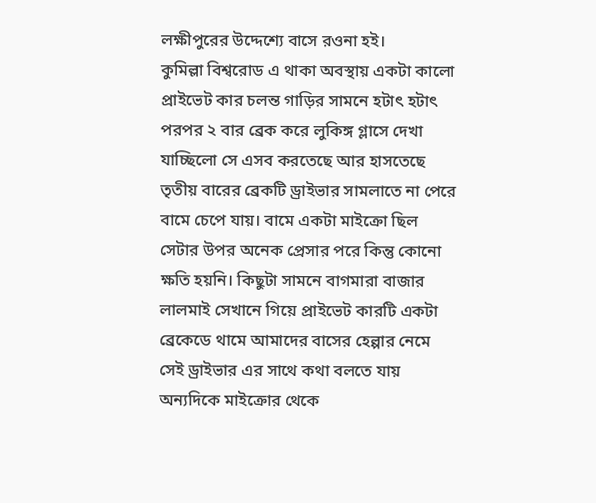লক্ষীপুরের উদ্দেশ্যে বাসে রওনা হই।
কুমিল্লা বিশ্বরোড এ থাকা অবস্থায় একটা কালো প্রাইভেট কার চলন্ত গাড়ির সামনে হটাৎ হটাৎ পরপর ২ বার ব্রেক করে লুকিঙ্গ গ্লাসে দেখা যাচ্ছিলো সে এসব করতেছে আর হাসতেছে তৃতীয় বারের ব্রেকটি ড্রাইভার সামলাতে না পেরে বামে চেপে যায়। বামে একটা মাইক্রো ছিল সেটার উপর অনেক প্রেসার পরে কিন্তু কোনো ক্ষতি হয়নি। কিছুটা সামনে বাগমারা বাজার লালমাই সেখানে গিয়ে প্রাইভেট কারটি একটা ব্রেকেডে থামে আমাদের বাসের হেল্পার নেমে সেই ড্রাইভার এর সাথে কথা বলতে যায় অন্যদিকে মাইক্রোর থেকে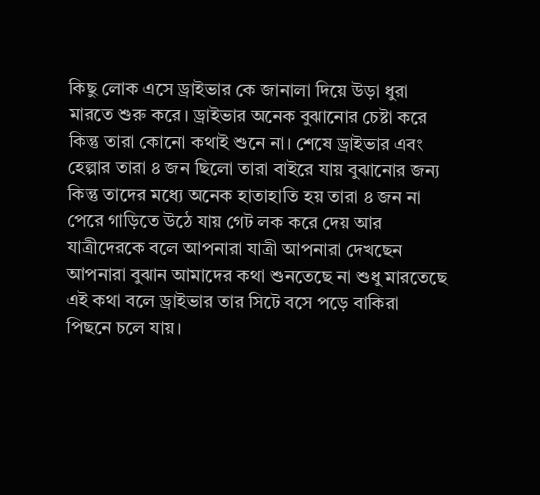কিছু লোক এসে ড্রাইভার কে জানালা দিয়ে উড়া ধুরা মারতে শুরু করে। ড্রাইভার অনেক বুঝানোর চেষ্টা করে কিন্তু তারা কোনো কথাই শুনে না। শেষে ড্রাইভার এবং হেল্পার তারা ৪ জন ছিলো তারা বাইরে যায় বুঝানোর জন্য কিন্তু তাদের মধ্যে অনেক হাতাহাতি হয় তারা ৪ জন না পেরে গাড়িতে উঠে যায় গেট লক করে দেয় আর যাত্রীদেরকে বলে আপনারা যাত্রী আপনারা দেখছেন আপনারা বুঝান আমাদের কথা শুনতেছে না শুধু মারতেছে এই কথা বলে ড্রাইভার তার সিটে বসে পড়ে বাকিরা পিছনে চলে যায়।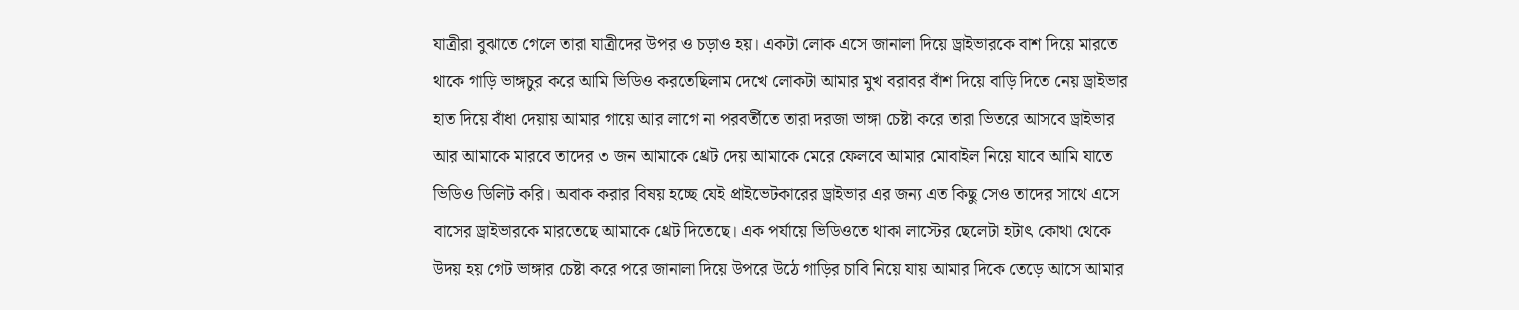যাত্রীরা বুঝাতে গেলে তারা যাত্রীদের উপর ও চড়াও হয়। একটা লোক এসে জানালা দিয়ে ড্রাইভারকে বাশ দিয়ে মারতে থাকে গাড়ি ভাঙ্গচুর করে আমি ভিডিও করতেছিলাম দেখে লোকটা আমার মুখ বরাবর বাঁশ দিয়ে বাড়ি দিতে নেয় ড্রাইভার হাত দিয়ে বাঁধা দেয়ায় আমার গায়ে আর লাগে না পরবর্তীতে তারা দরজা ভাঙ্গা চেষ্টা করে তারা ভিতরে আসবে ড্রাইভার আর আমাকে মারবে তাদের ৩ জন আমাকে থ্রেট দেয় আমাকে মেরে ফেলবে আমার মোবাইল নিয়ে যাবে আমি যাতে ভিডিও ডিলিট করি। অবাক করার বিষয় হচ্ছে যেই প্রাইভেটকারের ড্রাইভার এর জন্য এত কিছু সেও তাদের সাথে এসে বাসের ড্রাইভারকে মারতেছে আমাকে থ্রেট দিতেছে। এক পর্যায়ে ভিডিওতে থাকা লাস্টের ছেলেটা হটাৎ কোথা থেকে উদয় হয় গেট ভাঙ্গার চেষ্টা করে পরে জানালা দিয়ে উপরে উঠে গাড়ির চাবি নিয়ে যায় আমার দিকে তেড়ে আসে আমার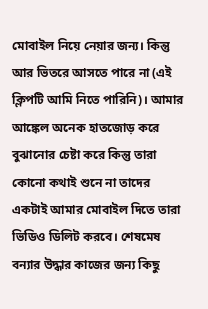মোবাইল নিয়ে নেয়ার জন্য। কিন্তু আর ভিতরে আসতে পারে না (এই ক্লিপটি আমি নিতে পারিনি)। আমার আঙ্কেল অনেক হাতজোড় করে বুঝানোর চেষ্টা করে কিন্তু তারা কোনো কথাই শুনে না তাদের একটাই আমার মোবাইল দিতে তারা ভিডিও ডিলিট করবে। শেষমেষ বন্যার উদ্ধার কাজের জন্য কিছু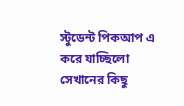স্টুডেন্ট পিকআপ এ করে যাচ্ছিলো সেখানের কিছু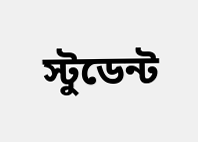স্টুডেন্ট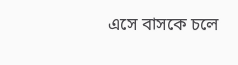এসে বাসকে চলে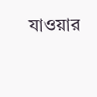যাওয়ার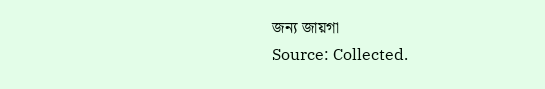জন্য জায়গা
Source: Collected.